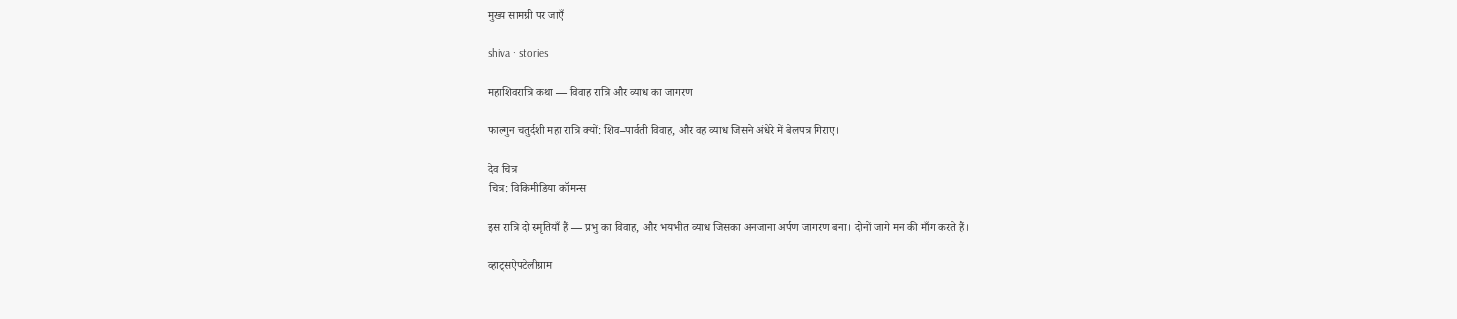मुख्य सामग्री पर जाएँ

shiva · stories

महाशिवरात्रि कथा — विवाह रात्रि और व्याध का जागरण

फाल्गुन चतुर्दशी महा रात्रि क्यों: शिव–पार्वती विवाह, और वह व्याध जिसने अंधेरे में बेलपत्र गिराए।

देव चित्र
चित्र: विकिमीडिया कॉमन्स

इस रात्रि दो स्मृतियाँ हैं — प्रभु का विवाह, और भयभीत व्याध जिसका अनजाना अर्पण जागरण बना। दोनों जागे मन की माँग करते हैं।

व्हाट्सऐपटेलीग्राम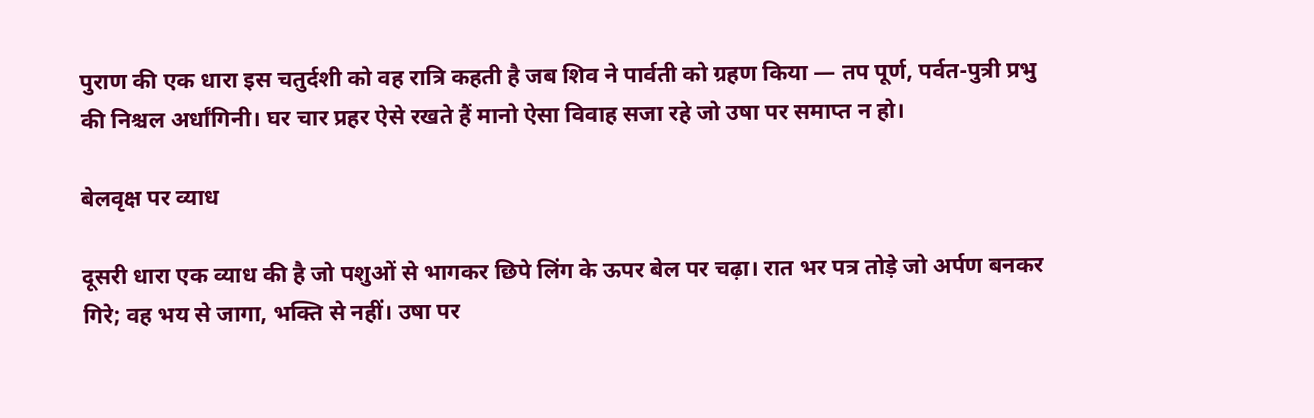पुराण की एक धारा इस चतुर्दशी को वह रात्रि कहती है जब शिव ने पार्वती को ग्रहण किया — तप पूर्ण, पर्वत-पुत्री प्रभु की निश्चल अर्धांगिनी। घर चार प्रहर ऐसे रखते हैं मानो ऐसा विवाह सजा रहे जो उषा पर समाप्त न हो।

बेलवृक्ष पर व्याध

दूसरी धारा एक व्याध की है जो पशुओं से भागकर छिपे लिंग के ऊपर बेल पर चढ़ा। रात भर पत्र तोड़े जो अर्पण बनकर गिरे; वह भय से जागा, भक्ति से नहीं। उषा पर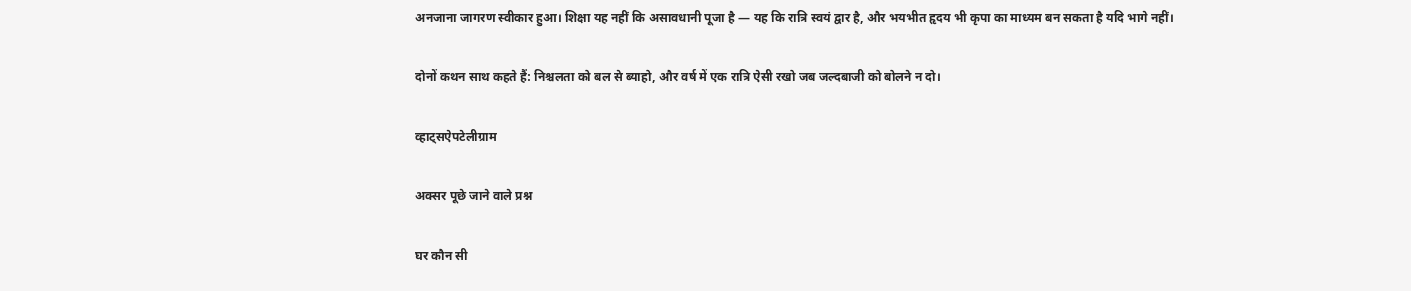अनजाना जागरण स्वीकार हुआ। शिक्षा यह नहीं कि असावधानी पूजा है — यह कि रात्रि स्वयं द्वार है, और भयभीत हृदय भी कृपा का माध्यम बन सकता है यदि भागे नहीं।

दोनों कथन साथ कहते हैं: निश्चलता को बल से ब्याहो, और वर्ष में एक रात्रि ऐसी रखो जब जल्दबाजी को बोलने न दो।

व्हाट्सऐपटेलीग्राम

अक्सर पूछे जाने वाले प्रश्न

घर कौन सी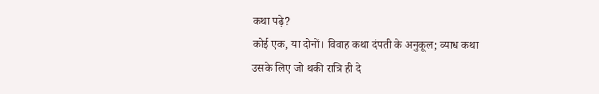कथा पढ़े?
कोई एक, या दोनों। विवाह कथा दंपती के अनुकूल; व्याध कथा उसके लिए जो थकी रात्रि ही दे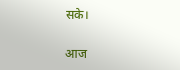सके।

आज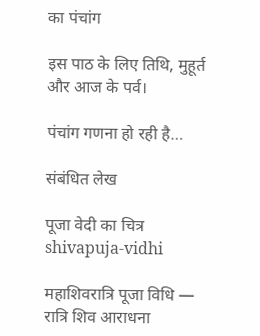का पंचांग

इस पाठ के लिए तिथि, मुहूर्त और आज के पर्व।

पंचांग गणना हो रही है…

संबंधित लेख

पूजा वेदी का चित्र
shivapuja-vidhi

महाशिवरात्रि पूजा विधि — रात्रि शिव आराधना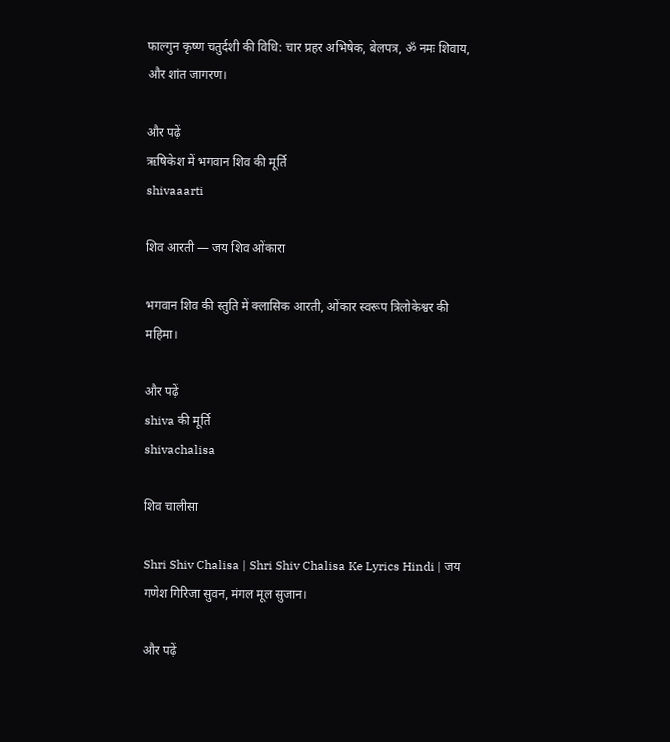फाल्गुन कृष्ण चतुर्दशी की विधि: चार प्रहर अभिषेक, बेलपत्र, ॐ नमः शिवाय, और शांत जागरण।

और पढ़ें
ऋषिकेश में भगवान शिव की मूर्ति
shivaaarti

शिव आरती — जय शिव ओंकारा

भगवान शिव की स्तुति में क्लासिक आरती, ओंकार स्वरूप त्रिलोकेश्वर की महिमा।

और पढ़ें
shiva की मूर्ति
shivachalisa

शिव चालीसा

Shri Shiv Chalisa | Shri Shiv Chalisa Ke Lyrics Hindi | जय गणेश गिरिजा सुवन, मंगल मूल सुजान।

और पढ़ें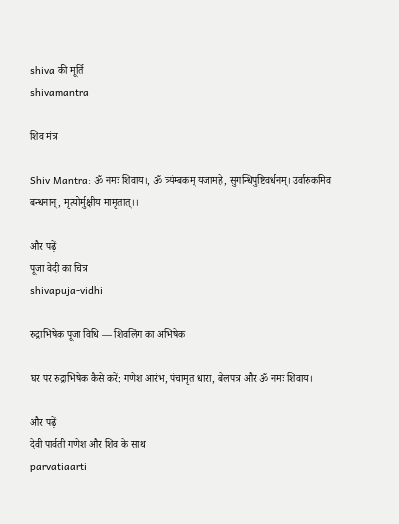shiva की मूर्ति
shivamantra

शिव मंत्र

Shiv Mantra: ॐ नमः शिवाय।, ॐ त्र्यंम्बकम् यजामहे, सुगन्धिपुष्टिवर्धनम्। उर्वारुकमिव बन्धनान्, मृत्योर्मुक्षीय मामृतात्।।

और पढ़ें
पूजा वेदी का चित्र
shivapuja-vidhi

रुद्राभिषेक पूजा विधि — शिवलिंग का अभिषेक

घर पर रुद्राभिषेक कैसे करें: गणेश आरंभ, पंचामृत धारा, बेलपत्र और ॐ नमः शिवाय।

और पढ़ें
देवी पार्वती गणेश और शिव के साथ
parvatiaarti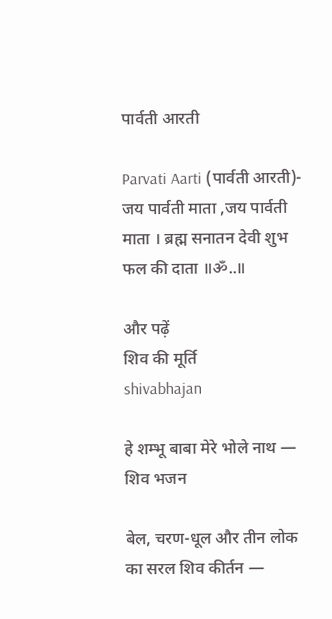पार्वती आरती

Parvati Aarti (पार्वती आरती)- जय पार्वती माता ,जय पार्वती माता । ब्रह्म सनातन देवी शुभ फल की दाता ॥ॐ..॥

और पढ़ें
शिव की मूर्ति
shivabhajan

हे शम्भू बाबा मेरे भोले नाथ — शिव भजन

बेल, चरण-धूल और तीन लोक का सरल शिव कीर्तन —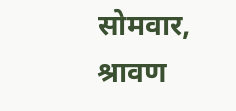सोमवार, श्रावण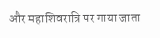और महाशिवरात्रि पर गाया जाता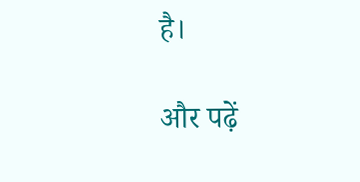है।

और पढ़ें